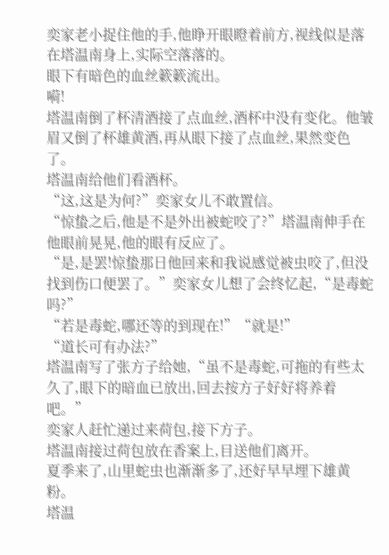奕家老小捉住他的手,他睁开眼瞪着前方,视线似是落在塔温南身上,实际空落落的。
眼下有暗色的血丝簌簌流出。
嗬!
塔温南倒了杯清酒接了点血丝,酒杯中没有变化。他皱眉又倒了杯雄黄酒,再从眼下接了点血丝,果然变色了。
塔温南给他们看酒杯。
“这,这是为何?”奕家女儿不敢置信。
“惊蛰之后,他是不是外出被蛇咬了?”塔温南伸手在他眼前晃晃,他的眼有反应了。
“是,是罢!惊蛰那日他回来和我说感觉被虫咬了,但没找到伤口便罢了。”奕家女儿想了会终忆起,“是毒蛇吗?”
“若是毒蛇,哪还等的到现在!”“就是!”
“道长可有办法?”
塔温南写了张方子给她,“虽不是毒蛇,可拖的有些太久了,眼下的暗血已放出,回去按方子好好将养着吧。”
奕家人赶忙递过来荷包,接下方子。
塔温南接过荷包放在香案上,目送他们离开。
夏季来了,山里蛇虫也渐渐多了,还好早早埋下雄黄粉。
塔温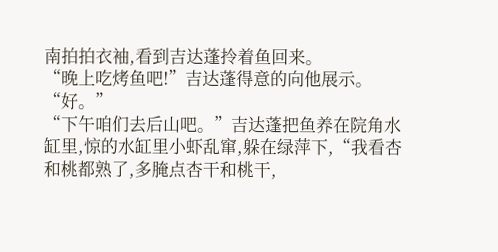南拍拍衣袖,看到吉达蓬拎着鱼回来。
“晚上吃烤鱼吧!”吉达蓬得意的向他展示。
“好。”
“下午咱们去后山吧。”吉达蓬把鱼养在院角水缸里,惊的水缸里小虾乱窜,躲在绿萍下,“我看杏和桃都熟了,多腌点杏干和桃干,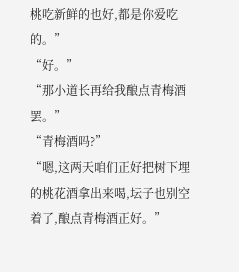桃吃新鲜的也好,都是你爱吃的。”
“好。”
“那小道长再给我酿点青梅酒罢。”
“青梅酒吗?”
“嗯,这两天咱们正好把树下埋的桃花酒拿出来喝,坛子也别空着了,酿点青梅酒正好。”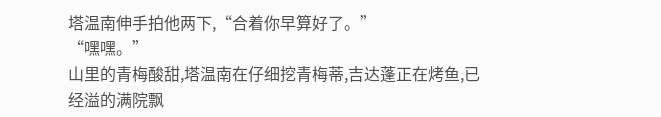塔温南伸手拍他两下,“合着你早算好了。”
“嘿嘿。”
山里的青梅酸甜,塔温南在仔细挖青梅蒂,吉达蓬正在烤鱼,已经溢的满院飘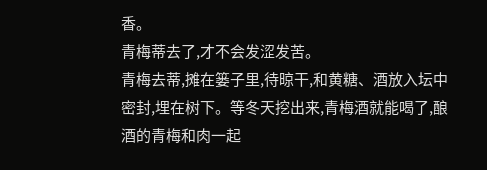香。
青梅蒂去了,才不会发涩发苦。
青梅去蒂,摊在篓子里,待晾干,和黄糖、酒放入坛中密封,埋在树下。等冬天挖出来,青梅酒就能喝了,酿酒的青梅和肉一起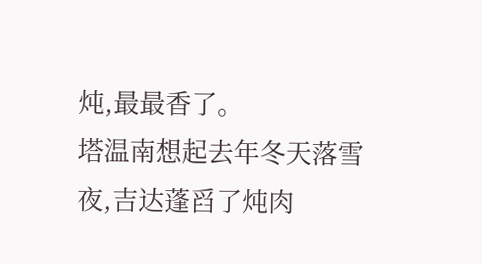炖,最最香了。
塔温南想起去年冬天落雪夜,吉达蓬舀了炖肉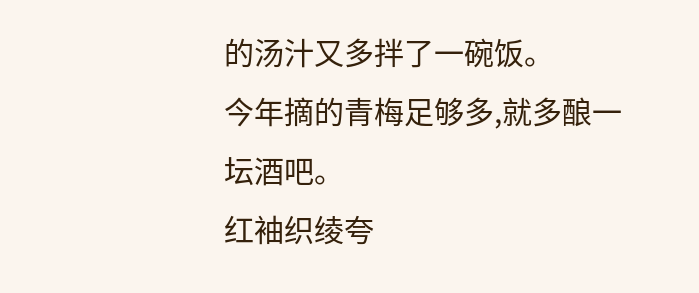的汤汁又多拌了一碗饭。
今年摘的青梅足够多,就多酿一坛酒吧。
红袖织绫夸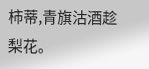柿蒂,青旗沽酒趁梨花。